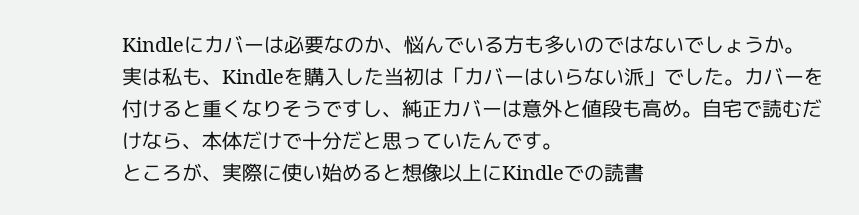Kindleにカバーは必要なのか、悩んでいる方も多いのではないでしょうか。
実は私も、Kindleを購入した当初は「カバーはいらない派」でした。カバーを付けると重くなりそうですし、純正カバーは意外と値段も高め。自宅で読むだけなら、本体だけで十分だと思っていたんです。
ところが、実際に使い始めると想像以上にKindleでの読書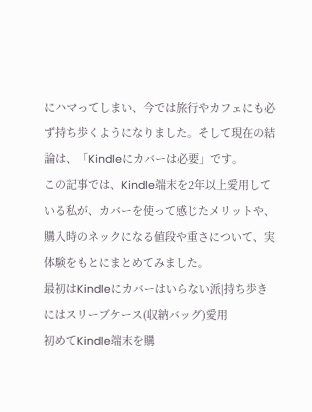にハマってしまい、今では旅行やカフェにも必ず持ち歩くようになりました。そして現在の結論は、「Kindleにカバーは必要」です。
この記事では、Kindle端末を2年以上愛用している私が、カバーを使って感じたメリットや、購入時のネックになる値段や重さについて、実体験をもとにまとめてみました。
最初はKindleにカバーはいらない派|持ち歩きにはスリーブケース(収納バッグ)愛用
初めてKindle端末を購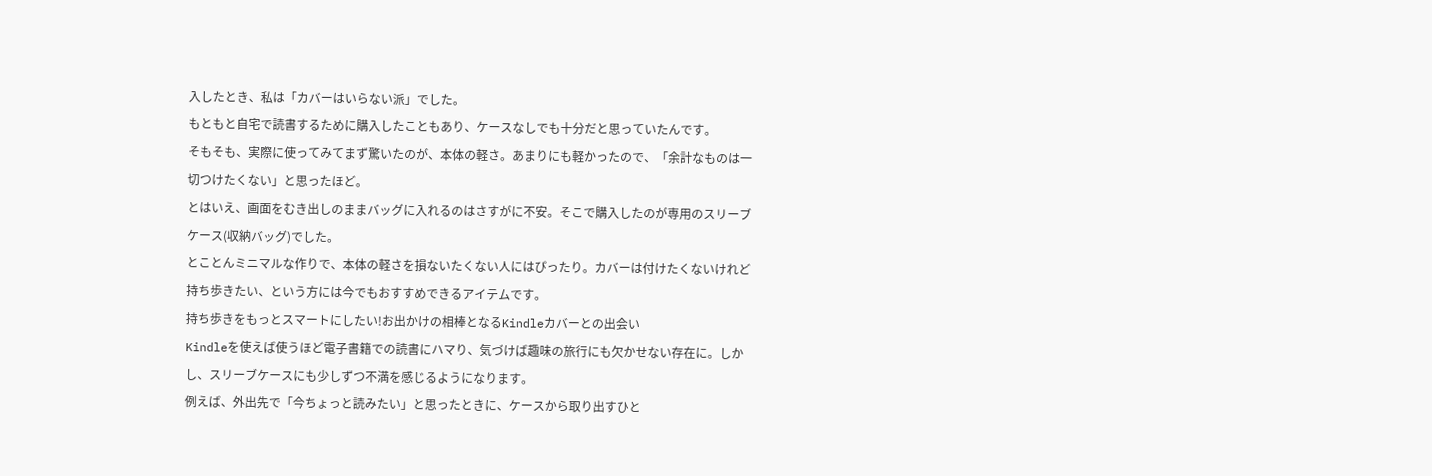入したとき、私は「カバーはいらない派」でした。
もともと自宅で読書するために購入したこともあり、ケースなしでも十分だと思っていたんです。
そもそも、実際に使ってみてまず驚いたのが、本体の軽さ。あまりにも軽かったので、「余計なものは一切つけたくない」と思ったほど。
とはいえ、画面をむき出しのままバッグに入れるのはさすがに不安。そこで購入したのが専用のスリーブケース(収納バッグ)でした。
とことんミニマルな作りで、本体の軽さを損ないたくない人にはぴったり。カバーは付けたくないけれど持ち歩きたい、という方には今でもおすすめできるアイテムです。
持ち歩きをもっとスマートにしたい!お出かけの相棒となるKindleカバーとの出会い
Kindleを使えば使うほど電子書籍での読書にハマり、気づけば趣味の旅行にも欠かせない存在に。しかし、スリーブケースにも少しずつ不満を感じるようになります。
例えば、外出先で「今ちょっと読みたい」と思ったときに、ケースから取り出すひと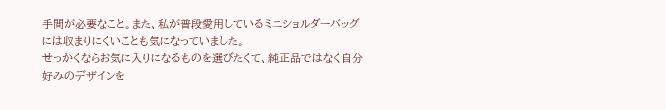手間が必要なこと。また、私が普段愛用しているミニショルダーバッグには収まりにくいことも気になっていました。
せっかくならお気に入りになるものを選びたくて、純正品ではなく自分好みのデザインを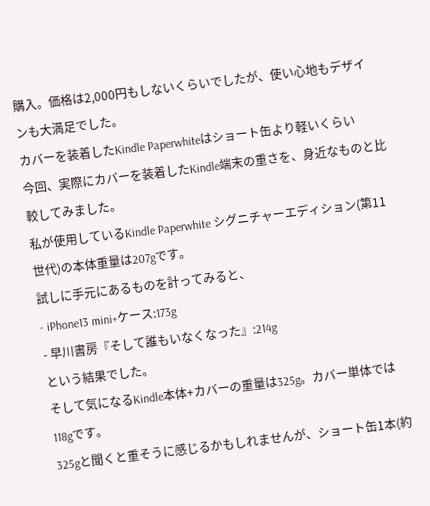購入。価格は2,000円もしないくらいでしたが、使い心地もデザインも大満足でした。
カバーを装着したKindle Paperwhiteはショート缶より軽いくらい
今回、実際にカバーを装着したKindle端末の重さを、身近なものと比較してみました。
私が使用しているKindle Paperwhite シグニチャーエディション(第11世代)の本体重量は207gです。
試しに手元にあるものを計ってみると、
- iPhone13 mini+ケース:173g
- 早川書房『そして誰もいなくなった』:214g
という結果でした。
そして気になるKindle本体+カバーの重量は325g。カバー単体では118gです。
325gと聞くと重そうに感じるかもしれませんが、ショート缶1本(約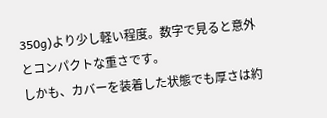350g)より少し軽い程度。数字で見ると意外とコンパクトな重さです。
しかも、カバーを装着した状態でも厚さは約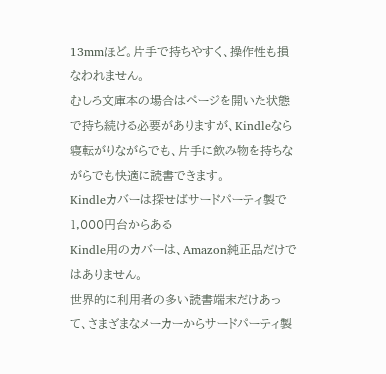13mmほど。片手で持ちやすく、操作性も損なわれません。
むしろ文庫本の場合はページを開いた状態で持ち続ける必要がありますが、Kindleなら寝転がりながらでも、片手に飲み物を持ちながらでも快適に読書できます。
Kindleカバーは探せばサードパーティ製で1,000円台からある
Kindle用のカバーは、Amazon純正品だけではありません。
世界的に利用者の多い読書端末だけあって、さまざまなメーカーからサードパーティ製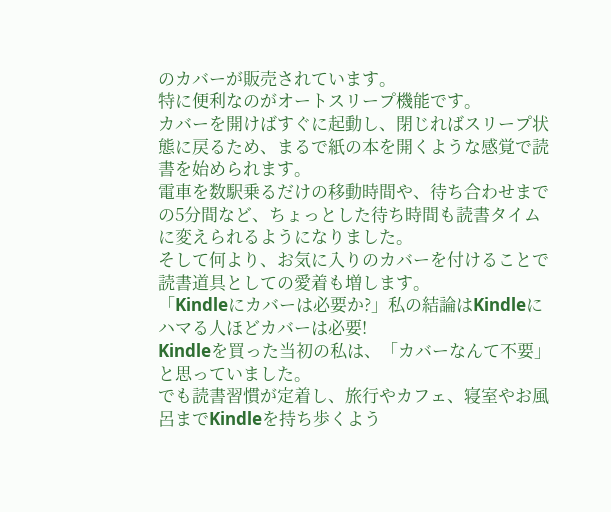のカバーが販売されています。
特に便利なのがオートスリープ機能です。
カバーを開けばすぐに起動し、閉じればスリープ状態に戻るため、まるで紙の本を開くような感覚で読書を始められます。
電車を数駅乗るだけの移動時間や、待ち合わせまでの5分間など、ちょっとした待ち時間も読書タイムに変えられるようになりました。
そして何より、お気に入りのカバーを付けることで読書道具としての愛着も増します。
「Kindleにカバーは必要か?」私の結論はKindleにハマる人ほどカバーは必要!
Kindleを買った当初の私は、「カバーなんて不要」と思っていました。
でも読書習慣が定着し、旅行やカフェ、寝室やお風呂までKindleを持ち歩くよう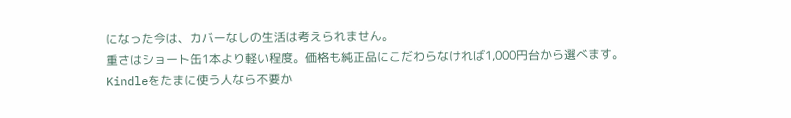になった今は、カバーなしの生活は考えられません。
重さはショート缶1本より軽い程度。価格も純正品にこだわらなければ1,000円台から選べます。
Kindleをたまに使う人なら不要か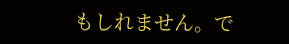もしれません。で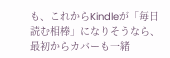も、これからKindleが「毎日読む相棒」になりそうなら、最初からカバーも一緒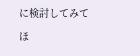に検討してみてほ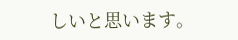しいと思います。